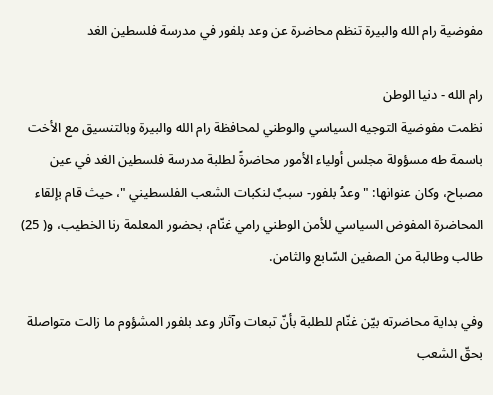مفوضية رام الله والبيرة تنظم محاضرة عن وعد بلفور في مدرسة فلسطين الغد

رام الله - دنيا الوطن
نظمت مفوضية التوجيه السياسي والوطني لمحافظة رام الله والبيرة وبالتنسيق مع الأخت باسمة طه مسؤولة مجلس أولياء الأمور محاضرةً لطلبة مدرسة فلسطين الغد في عين مصباح، وكان عنوانها: " وعدُ بلفور- سببٌ لنكبات الشعب الفلسطيني "، حيث قام بإلقاء المحاضرة المفوض السياسي للأمن الوطني رامي غنّام، بحضور المعلمة رنا الخطيب، و( 25) طالب وطالبة من الصفين السّابع والثامن.

وفي بداية محاضرته بيّن غنّام للطلبة بأنّ تبعات وآثار وعد بلفور المشؤوم ما زالت متواصلة بحقّ الشعب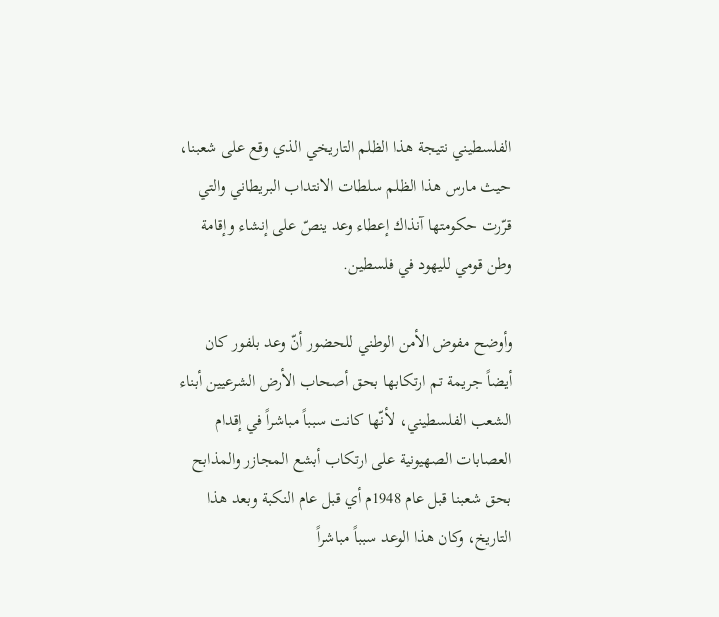الفلسطيني نتيجة هذا الظلم التاريخي الذي وقع على شعبنا، حيث مارس هذا الظلم سلطات الانتداب البريطاني والتي قرّرت حكومتها آنذاك إعطاء وعد ينصّ على إنشاء وإقامة وطن قومي لليهود في فلسطين.

وأوضح مفوض الأمن الوطني للحضور أنّ وعد بلفور كان أيضاً جريمة تم ارتكابها بحق أصحاب الأرض الشرعيين أبناء الشعب الفلسطيني، لأنّها كانت سبباً مباشراً في إقدام العصابات الصهيونية على ارتكاب أبشع المجازر والمذابح بحق شعبنا قبل عام 1948م أي قبل عام النكبة وبعد هذا التاريخ، وكان هذا الوعد سبباً مباشراً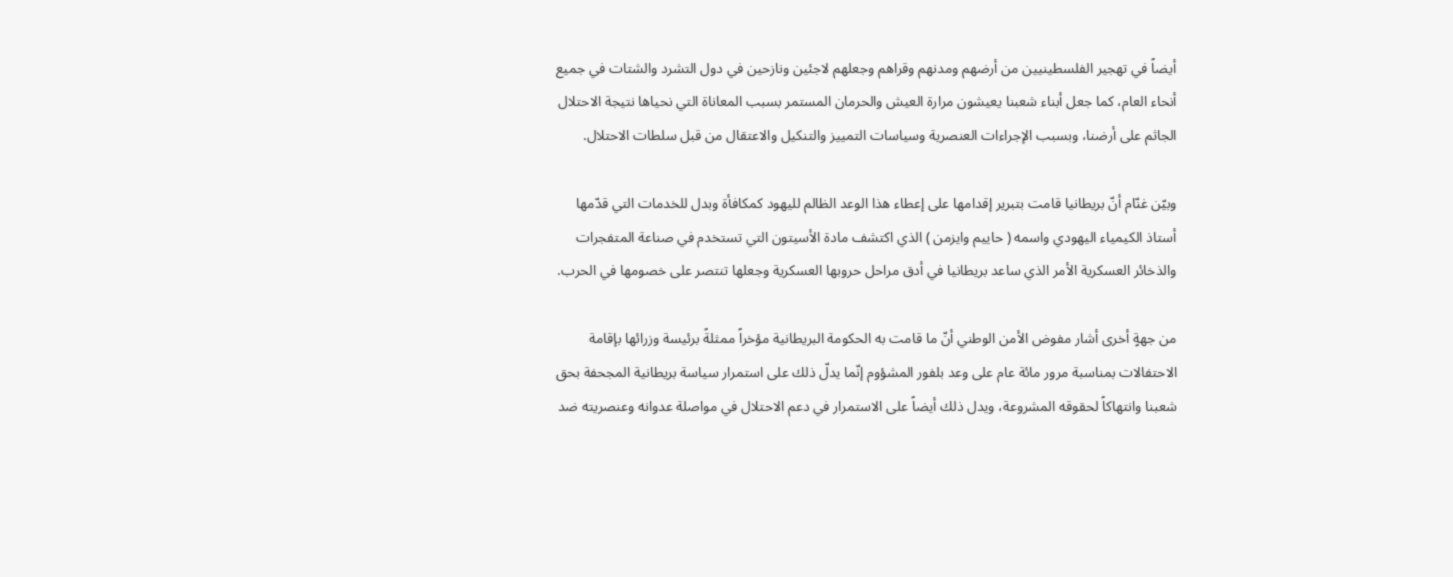أيضاً في تهجير الفلسطينيين من أرضهم ومدنهم وقراهم وجعلهم لاجئين ونازحين في دول التشرد والشتات في جميع أنحاء العام، كما جعل أبناء شعبنا يعيشون مرارة العيش والحرمان المستمر بسبب المعاناة التي نحياها نتيجة الاحتلال الجاثم على أرضنا، وبسبب الإجراءات العنصرية وسياسات التمييز والتنكيل والاعتقال من قبل سلطات الاحتلال.

وبيّن غنّام أنّ بريطانيا قامت بتبرير إقدامها على إعطاء هذا الوعد الظالم لليهود كمكافأة وبدل للخدمات التي قدّمها أستاذ الكيمياء اليهودي واسمه ( حاييم وايزمن ) الذي اكتشف مادة الأسيتون التي تستخدم في صناعة المتفجرات والذخائر العسكرية الأمر الذي ساعد بريطانيا في أدق مراحل حروبها العسكرية وجعلها تنتصر على خصومها في الحرب.

من جهةٍ أخرى أشار مفوض الأمن الوطني أنّ ما قامت به الحكومة البريطانية مؤخراً ممثلةً برئيسة وزرائها بإقامة الاحتفالات بمناسبة مرور مائة عام على وعد بلفور المشؤوم إنّما يدلّ ذلك على استمرار سياسة بريطانية المجحفة بحق شعبنا وانتهاكاً لحقوقه المشروعة، ويدل ذلك أيضاً على الاستمرار في دعم الاحتلال في مواصلة عدوانه وعنصريته ضد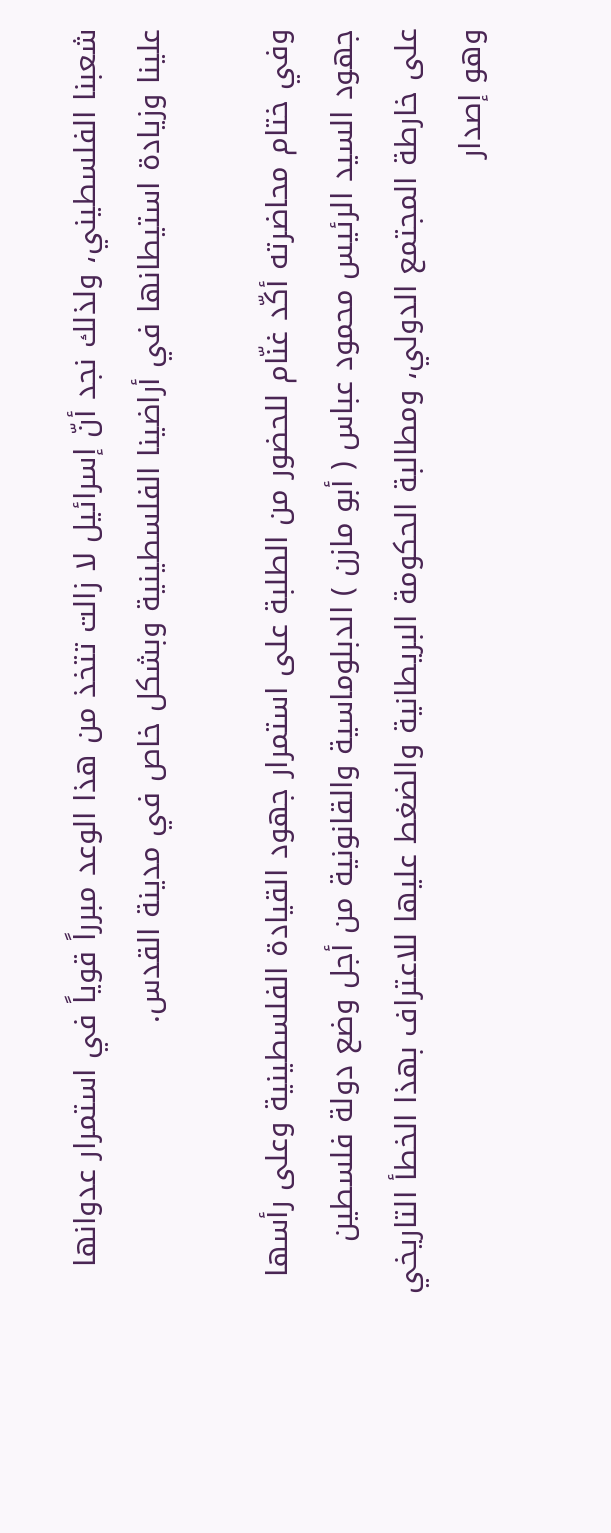شعبنا الفلسطيني، ولذلك نجد أنّ إسرائيل لا زالت تتخذ من هذا الوعد مبرراً قوياً في استمرار عدوانها علينا وزيادة استيطانها في أراضينا الفلسطينية وبشكل خاص في مدينة القدس.

وفي ختام محاضرته أكّد غنّام للحضور من الطلبة على استمرار جهود القيادة الفلسطينية وعلى رأسها جهود السيد الرئيس محمود عباس ( أبو مازن ) الدبلوماسية والقانونية من أجل وضع دولة فلسطين على خارطة المجتمع الدولي، ومطالبة الحكومة البريطانية والضغط عليها للاعتراف بهذا الخطأ التاريخي وهو إصدار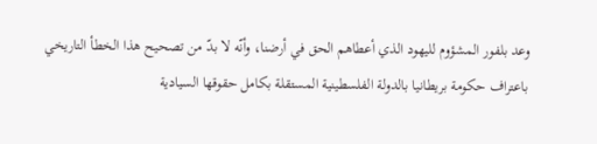وعد بلفور المشؤوم لليهود الذي أعطاهم الحق في أرضنا، وأنّه لا بدّ من تصحيح هذا الخطأ التاريخي باعتراف حكومة بريطانيا بالدولة الفلسطينية المستقلة بكامل حقوقها السيادية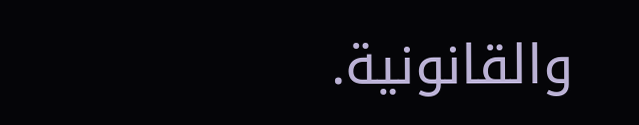والقانونية.